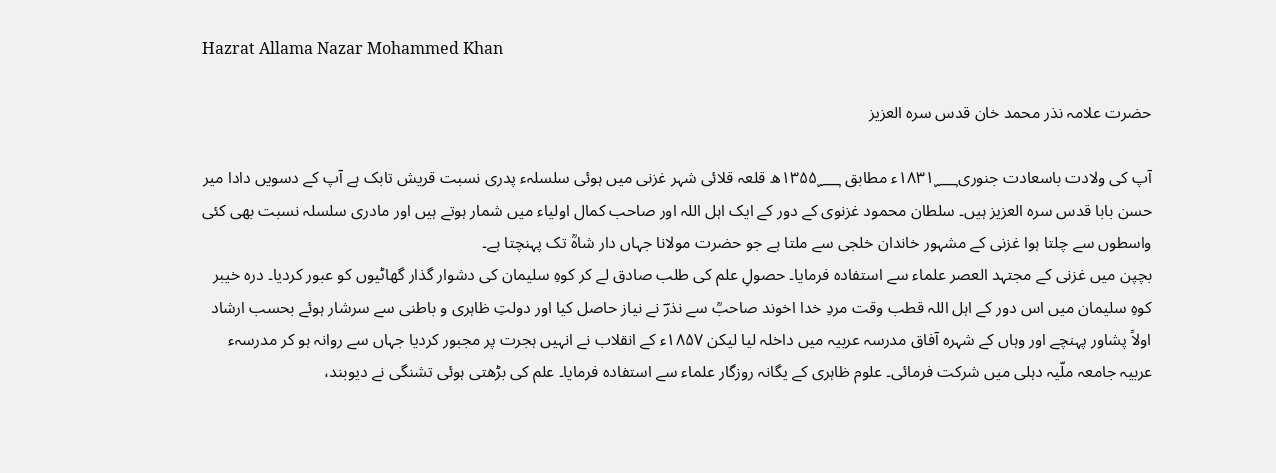Hazrat Allama Nazar Mohammed Khan

حضرت علامہ نذر محمد خان قدس سرہ العزیز

آپ کی ولادت باسعادت جنوری۱۸۳۱؁ء مطابق ۱۳۵۵؁ھ قلعہ قلائی شہر غزنی میں ہوئی سلسلہء پدری نسبت قریش تابک ہے آپ کے دسویں دادا میر حسن بابا قدس سرہ العزیز ہیں۔ سلطان محمود غزنوی کے دور کے ایک اہل اللہ اور صاحب کمال اولیاء میں شمار ہوتے ہیں اور مادری سلسلہ نسبت بھی کئی واسطوں سے چلتا ہوا غزنی کے مشہور خاندان خلجی سے ملتا ہے جو حضرت مولانا جہاں دار شاہؒ تک پہنچتا ہے۔
بچپن میں غزنی کے مجتہد العصر علماء سے استفادہ فرمایا۔ حصولِ علم کی طلب صادق لے کر کوہِ سلیمان کی دشوار گذار گھاٹیوں کو عبور کردیا۔ درہ خیبر کوہِ سلیمان میں اس دور کے اہل اللہ قطب وقت مردِ خدا اخوند صاحبؒ سے نذرؔ نے نیاز حاصل کیا اور دولتِ ظاہری و باطنی سے سرشار ہوئے بحسب ارشاد اولاً پشاور پہنچے اور وہاں کے شہرہ آفاق مدرسہ عربیہ میں داخلہ لیا لیکن ۱۸۵۷ء کے انقلاب نے انہیں ہجرت پر مجبور کردیا جہاں سے روانہ ہو کر مدرسہء عربیہ جامعہ ملّیہ دہلی میں شرکت فرمائی۔ علوم ظاہری کے یگانہ روزگار علماء سے استفادہ فرمایا۔ علم کی بڑھتی ہوئی تشنگی نے دیوبند،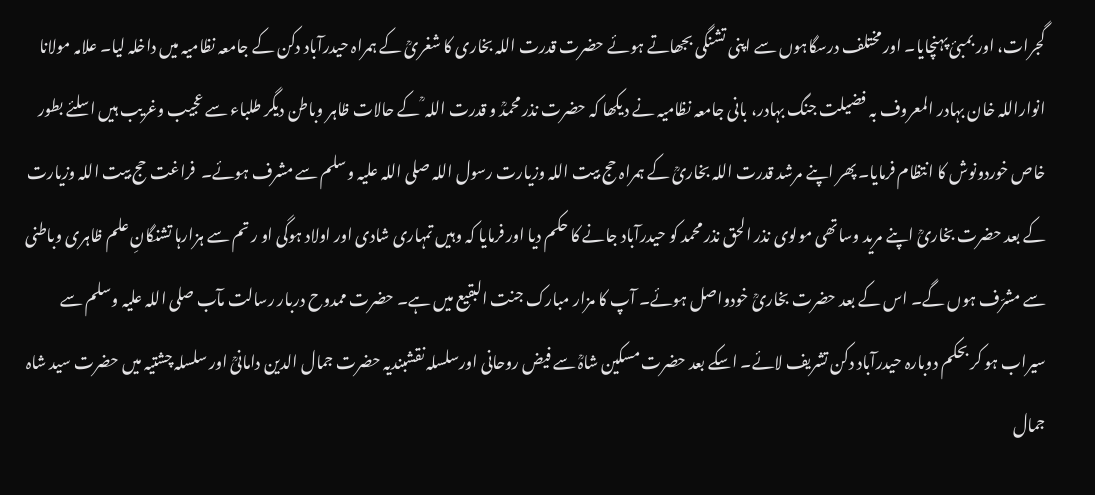گجرات، اور بمبیٔ پہنچایا۔ اور مختلف درسگاہوں سے اپنی تشنگی بجھاتے ہوئے حضرت قدرت اللہ بخاری کا شغریؒ کے ہمراہ حیدرآباد دکن کے جامعہ نظامیہ میں داخلہ لیا۔ علامہ مولانا انواراللہ خان بہادر المعروف بہ فضیلت جنگ بہادر، بانی جامعہ نظامیہ نے دیکھا کہ حضرت نذر محمدؒ و قدرت اللہ ؒ کے حالات ظاہر وباطن دیگر طلباء سے عجیب وغریب ہیں اسلئے بطور خاص خوردونوش کا انتظام فرمایا۔ پھر اپنے مرشد قدرت اللہ بخاریؒ کے ہمراہ حج بیت اللہ وزیارت رسول اللہ صلی اللہ علیہ وسلم سے مشرف ہوئے۔  فراغت حج بیت اللہ وزیارت کے بعد حضرت بخاریؒ اپنے مرید وساتھی مولوی نذر الحق نذر محمد کو حیدرآباد جانے کا حکم دیا اور فرمایا کہ وہیں تمہاری شادی اور اولاد ہوگی او ر تم سے ہزارہا تشنگانِ علم ظاہری وباطنی سے مشرّف ہوں گے۔ اس کے بعد حضرت بخاریؒ خودواصل ہوئے۔ آپ کا مزار مبارک جنت البقیع میں ہے۔ حضرت ممدوح دربار رسالت مآب صلی اللہ علیہ وسلم سے سیراب ہو کر بحکم دوبارہ حیدرآباد دکن تشریف لائے۔ اسکے بعد حضرت مسکین شاہؒ سے فیض روحانی اورسلسلہ نقشبندیہ حضرت جمال الدین دامانیؒ اور سلسلہ چشتیہ میں حضرت سید شاہ جمال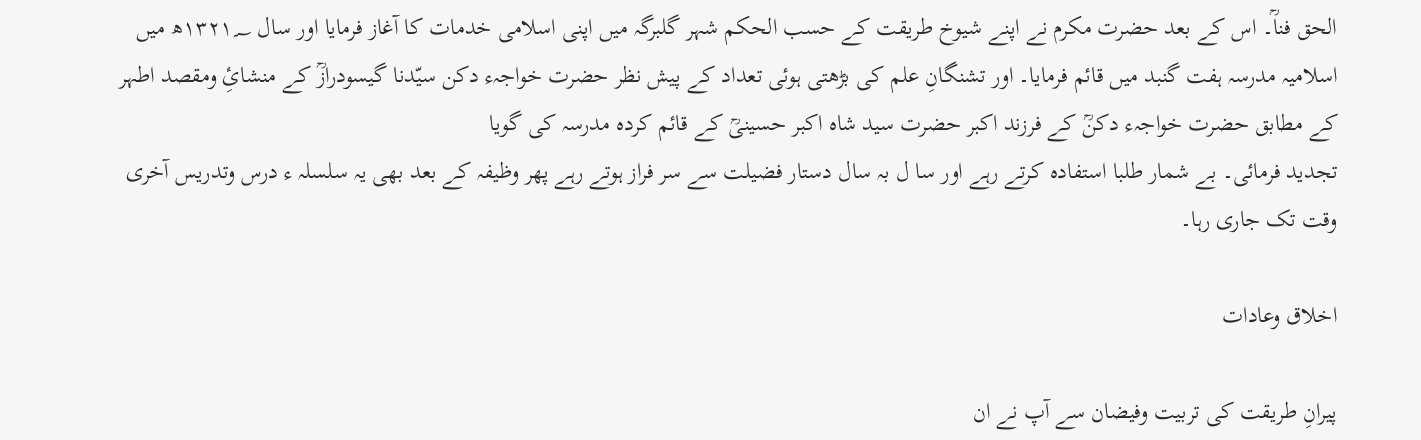الحق فناؒ۔ اس کے بعد حضرت مکرم نے اپنے شیوخ طریقت کے حسب الحکم شہر گلبرگہ میں اپنی اسلامی خدمات کا آغاز فرمایا اور سال ۱۳۲۱؁ھ میں اسلامیہ مدرسہ ہفت گنبد میں قائم فرمایا۔ اور تشنگانِ علم کی بڑھتی ہوئی تعداد کے پیش نظر حضرت خواجہء دکن سیّدنا گیسودرازؒ کے منشائِ ومقصد اطہر کے مطابق حضرت خواجہء دکنؒ کے فرزند اکبر حضرت سید شاہ اکبر حسینیؒ کے قائم کردہ مدرسہ کی گویا
تجدید فرمائی۔ بے شمار طلبا استفادہ کرتے رہے اور سا ل بہ سال دستار فضیلت سے سر فراز ہوتے رہے پھر وظیفہ کے بعد بھی یہ سلسلہ ء درس وتدریس آخری وقت تک جاری رہا۔

اخلاق وعادات

پیرانِ طریقت کی تربیت وفیضان سے آپ نے ان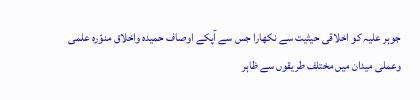جوہر علیہ کو اخلاقی حیثیت سے نکھارا جس سے آپکے اوصاف حمیدہ واخلاق منوّرہ علمی وعملی میدان میں مختلف طریقوں سے ظاہر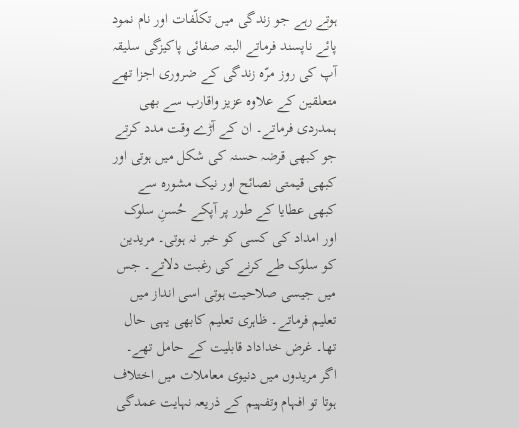ہوتے رہے جو زندگی میں تکلّفات اور نام نمود پائے ناپسند فرماتے البتہ صفائی پاکیزگی سلیقہ آپ کی روز مرّہ زندگی کے ضروری اجزا تھے متعلقین کے علاوہ عزیز واقارب سے بھی ہمدردی فرماتے۔ ان کے آڑے وقت مدد کرتے جو کبھی قرضہ حسنہ کی شکل میں ہوتی اور کبھی قیمتی نصائح اور نیک مشورہ سے کبھی عطایا کے طور پر آپکے حُسنِ سلوک اور امداد کی کسی کو خبر نہ ہوتی۔ مریدین کو سلوک طے کرنے کی رغبت دلاتے۔ جس میں جیسی صلاحیت ہوتی اسی انداز میں تعلیم فرماتے۔ ظاہری تعلیم کابھی یہی حال تھا۔ غرض خداداد قابلیت کے حامل تھے۔ اگر مریدوں میں دنیوی معاملات میں اختلاف ہوتا تو افہام وتفہیم کے ذریعہ نہایت عمدگی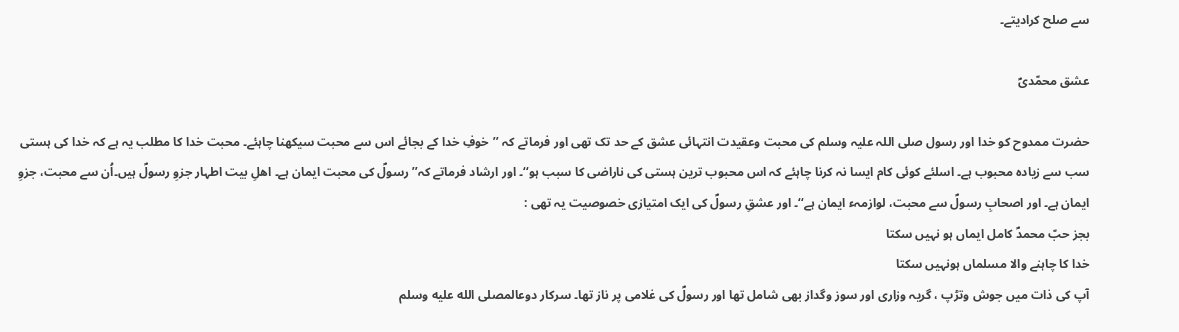سے صلح کرادیتے۔

عشق محمّدیؐ

حضرت ممدوح کو خدا اور رسول صلی اللہ علیہ وسلم کی محبت وعقیدت انتہائی عشق کے حد تک تھی اور فرماتے کہ ’’خوفِ خدا کے بجائے اس سے محبت سیکھنا چاہئے۔ محبت خدا کا مطلب یہ ہے کہ خدا کی ہستی سب سے زیادہ محبوب ہے۔ اسلئے کوئی کام ایسا نہ کرنا چاہئے کہ اس محبوب ترین ہستی کی ناراضی کا سبب ہو‘‘۔ اور ارشاد فرماتے کہ’’ رسولؐ کی محبت ایمان ہے۔ اھلِ بیت اطہار جزوِ رسولؐ ہیں۔اُن سے محبت، جزوِ ایمان ہے۔ اور اصحابِ رسولؐ سے محبت، لوازمہء ایمان ہے‘‘۔ اور عشقِ رسولؐ کی ایک امتیازی خصوصیت یہ تھی :
بجز حبّ محمدؐ کامل ایماں ہو نہیں سکتا
خدا کا چاہنے والا مسلماں ہونہیں سکتا
آپ کی ذات میں جوش وتڑپ ، گریہ وزاری اور سوز وگداز بھی شامل تھا اور رسولؐ کی غلامی پر ناز تھا۔ سرکار دوعالمصلى الله عليه وسلم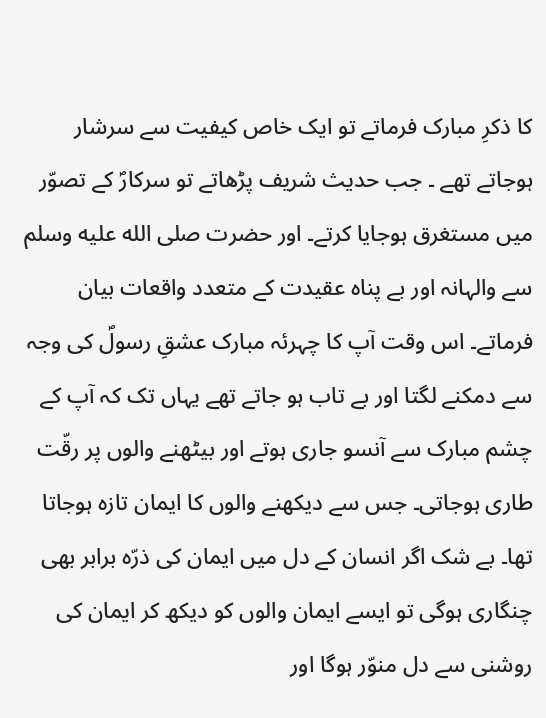کا ذکرِ مبارک فرماتے تو ایک خاص کیفیت سے سرشار ہوجاتے تھے ۔ جب حدیث شریف پڑھاتے تو سرکارؐ کے تصوّر میں مستغرق ہوجایا کرتے۔ اور حضرت صلى الله عليه وسلم سے والہانہ اور بے پناہ عقیدت کے متعدد واقعات بیان فرماتے۔ اس وقت آپ کا چہرئہ مبارک عشقِ رسولؐ کی وجہ سے دمکنے لگتا اور بے تاب ہو جاتے تھے یہاں تک کہ آپ کے چشم مبارک سے آنسو جاری ہوتے اور بیٹھنے والوں پر رقّت طاری ہوجاتی۔ جس سے دیکھنے والوں کا ایمان تازہ ہوجاتا
تھا۔ بے شک اگر انسان کے دل میں ایمان کی ذرّہ برابر بھی چنگاری ہوگی تو ایسے ایمان والوں کو دیکھ کر ایمان کی روشنی سے دل منوّر ہوگا اور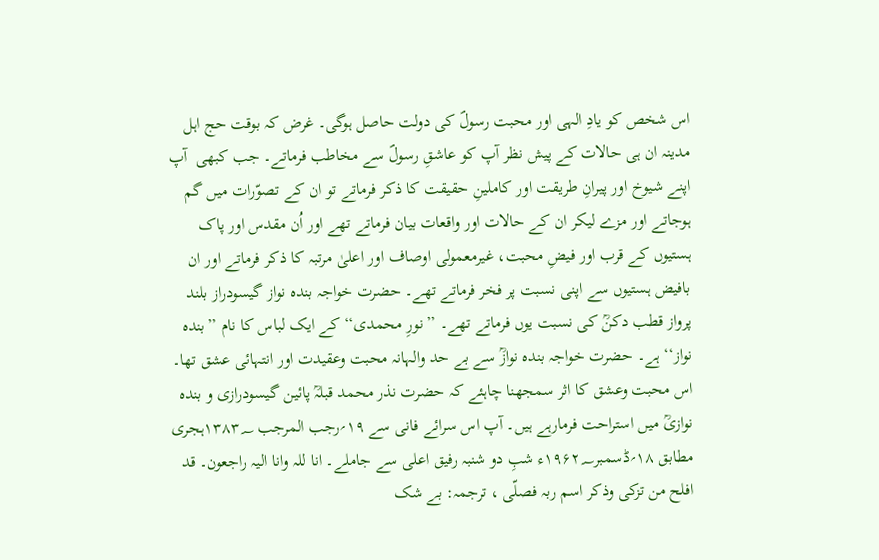اس شخص کو یادِ الہی اور محبت رسولؐ کی دولت حاصل ہوگی۔ غرض کہ بوقت حج اہل مدینہ ان ہی حالات کے پیش نظر آپ کو عاشقِ رسولؐ سے مخاطب فرماتے۔ جب کبھی  آپ اپنے شیوخ اور پیرانِ طریقت اور کاملینِ حقیقت کا ذکر فرماتے تو ان کے تصوّرات میں گم ہوجاتے اور مزے لیکر ان کے حالات اور واقعات بیان فرماتے تھے اور اُن مقدس اور پاک ہستیوں کے قرب اور فیضِ محبت، غیرمعمولی اوصاف اور اعلیٰ مرتبہ کا ذکر فرماتے اور ان  بافیض ہستیوں سے اپنی نسبت پر فخر فرماتے تھے۔ حضرت خواجہ بندہ نواز گیسودراز بلند پرواز قطب دکنؒ کی نسبت یوں فرماتے تھے۔ ’’نورِ محمدی‘‘ کے ایک لباس کا نام ’’بندہ نواز‘‘ ہے۔ حضرت خواجہ بندہ نوازؒ سے بے حد والہانہ محبت وعقیدت اور انتہائی عشق تھا۔ اس محبت وعشق کا اثر سمجھنا چاہئے کہ حضرت نذر محمد قبلہؒ پائین گیسودرازی و بندہ نوازیؒ میں استراحت فرمارہے ہیں۔ آپ اس سرائے فانی سے ۱۹؍رجب المرجب ۱۳۸۳؁ہجری مطابق ۱۸؍ڈسمبر۱۹۶۲؁ء شبِ دو شنبہ رفیق اعلی سے جاملے۔ انا للہ وانا الیہ راجعون۔ قد افلح من تزکی وذکر اسم ربہ فصلّی ، ترجمہ: بے شک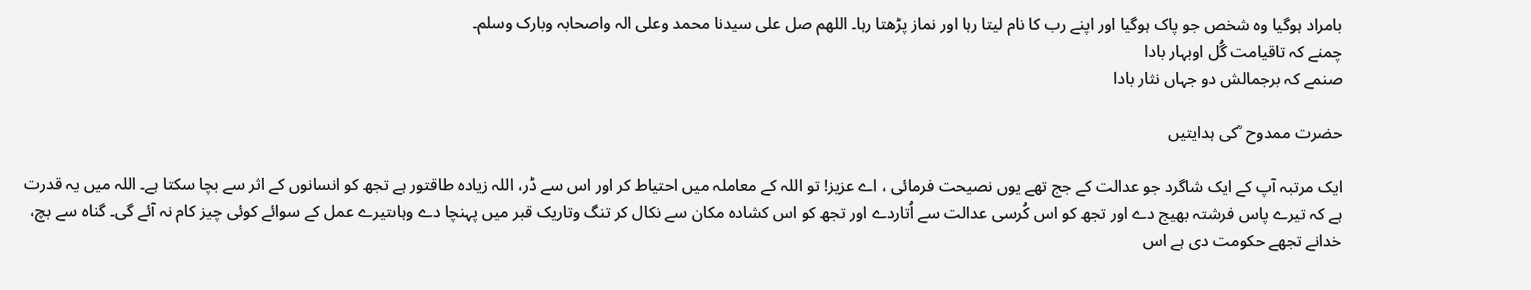بامراد ہوگیا وہ شخص جو پاک ہوگیا اور اپنے رب کا نام لیتا رہا اور نماز پڑھتا رہا۔ اللھم صل علی سیدنا محمد وعلی الہ واصحابہ وبارک وسلم۔
چمنے کہ تاقیامت گُل اوبہار بادا
صنمے کہ برجمالش دو جہاں نثار بادا

حضرت ممدوح  ؒکی ہدایتیں

ایک مرتبہ آپ کے ایک شاگرد جو عدالت کے جج تھے یوں نصیحت فرمائی ، اے عزیز! تو اللہ کے معاملہ میں احتیاط کر اور اس سے ڈر، اللہ زیادہ طاقتور ہے تجھ کو انسانوں کے اثر سے بچا سکتا ہے۔ اللہ میں یہ قدرت ہے کہ تیرے پاس فرشتہ بھیج دے اور تجھ کو اس کُرسی عدالت سے اُتاردے اور تجھ کو اس کشادہ مکان سے نکال کر تنگ وتاریک قبر میں پہنچا دے وہاںتیرے عمل کے سوائے کوئی چیز کام نہ آئے گی۔ گناہ سے بچ، خدانے تجھے حکومت دی ہے اس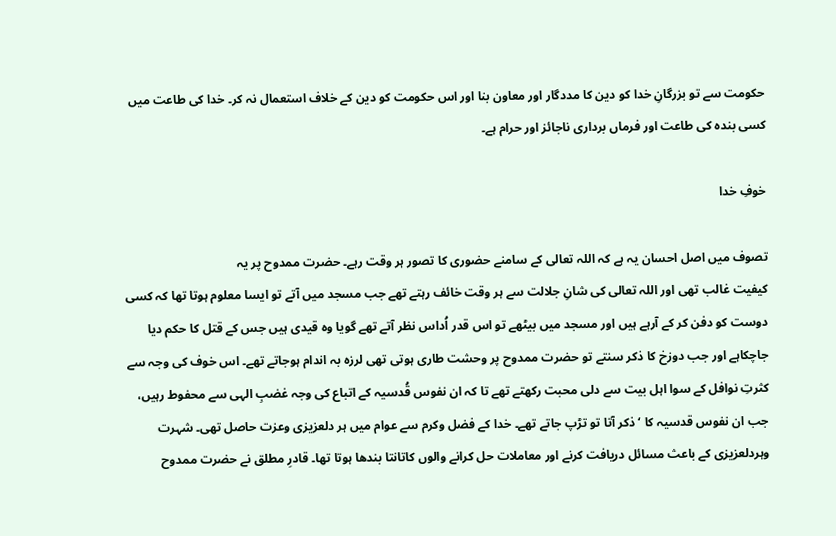حکومت سے تو بزرگانِ خدا کو دین کا مددگار اور معاون بنا اور اس حکومت کو دین کے خلاف استعمال نہ کر۔ خدا کی طاعت میں کسی بندہ کی طاعت اور فرماں برداری ناجائز اور حرام ہے۔

خوفِ خدا

تصوف میں اصل احسان یہ ہے کہ اللہ تعالی کے سامنے حضوری کا تصور ہر وقت رہے۔ حضرت ممدوح پر یہ
کیفیت غالب تھی اور اللہ تعالی کی شانِ جلالت سے ہر وقت خائف رہتے تھے جب مسجد میں آتے تو ایسا معلوم ہوتا تھا کہ کسی دوست کو دفن کر کے آرہے ہیں اور مسجد میں بیٹھے تو اس قدر اُداس نظر آتے تھے گویا وہ قیدی ہیں جس کے قتل کا حکم دیا جاچکاہے اور جب دوزخ کا ذکر سنتے تو حضرت ممدوح پر وحشت طاری ہوتی تھی لرزہ بہ اندام ہوجاتے تھے۔ اس خوف کی وجہ سے کثرتِ نوافل کے سوا اہل بیت سے دلی محبت رکھتے تھے تا کہ ان نفوس قُدسیہ کے اتباع کی وجہ غضبِ الہی سے محفوط رہیں، جب ان نفوس قدسیہ کا ‘ذکر آتا تو تڑپ جاتے تھے۔ خدا کے فضل وکرم سے عوام میں ہر دلعزیزی وعزت حاصل تھی۔ شہرت وہردلعزیزی کے باعث مسائل دریافت کرنے اور معاملات حل کرانے والوں کاتانتا بندھا ہوتا تھا۔ قادرِ مطلق نے حضرت ممدوح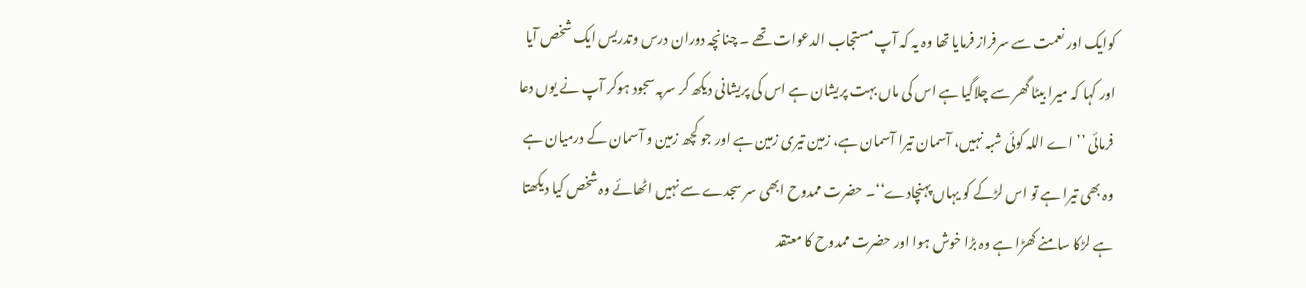کوایک اور نعمت سے سرفراز فرمایا تھا وہ یہ کہ آپ مستجاب الدعوات تھے ۔ چنانچہ دوران درس وتدریس ایک شخص آیا اور کہا کہ میرا بیٹا گھر سے چلاگیا ہے اس کی ماں بہت پریشان ہے اس کی پریشانی دیکھ کر سربہ سجود ہوکر آپ نے یوں دعا فرمائی ’’ اے اللہ کوئی شبہ نہیں، آسمان تیرا آسمان ہے، زمین تیری زمین ہے اور جو کچھ زمین و آسمان کے درمیان ہے وہ بھی تیرا ہے تو اس لڑکے کو یہاں پہنچادے‘‘۔ حضرت ممدوح ابھی سر سجدے سے نہیں اٹھائے وہ شخص کیا دیکھتا ہے لڑکا سامنے کھڑا ہے وہ بڑا خوش ہوا اور حضرت ممدوح کا معتقد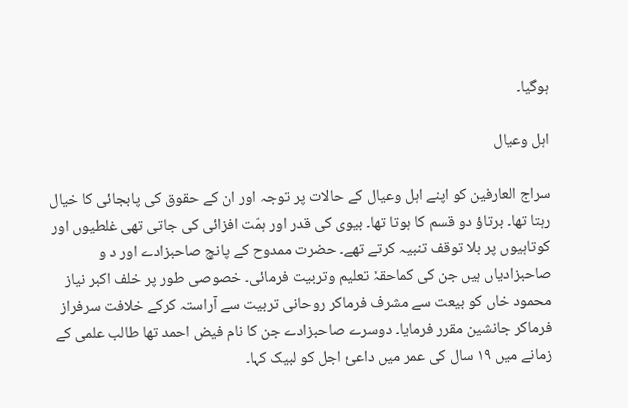ہوگیا۔

اہل وعیال

سراج العارفین کو اپنے اہل وعیال کے حالات پر توجہ اور ان کے حقوق کی پابجائی کا خیال رہتا تھا۔ برتاؤ دو قسم کا ہوتا تھا۔ بیوی کی قدر اور ہمّت افزائی کی جاتی تھی غلطیوں اور کوتاہیوں پر بلا توقف تنبیہ کرتے تھے۔ حضرت ممدوح کے پانچ صاحبزادے اور د و صاحبزادیاں ہیں جن کی کماحقہٗ تعلیم وتربیت فرمائی۔ خصوصی طور پر خلف اکبر نیاز محمود خاں کو بیعت سے مشرف فرماکر روحانی تربیت سے آراستہ کرکے خلافت سرفراز فرماکر جانشین مقرر فرمایا۔ دوسرے صاحبزادے جن کا نام فیض احمد تھا طالب علمی کے زمانے میں ۱۹ سال کی عمر میں داعیٔ اجل کو لبیک کہا۔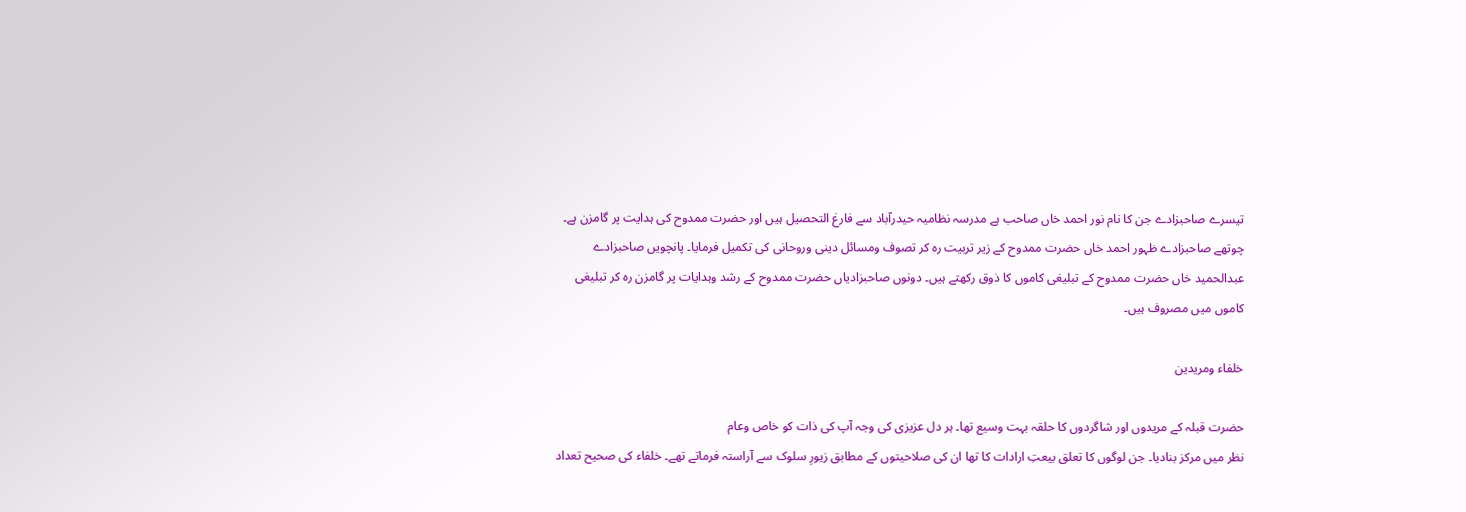تیسرے صاحبزادے جن کا نام نور احمد خاں صاحب ہے مدرسہ نظامیہ حیدرآباد سے فارغ التحصیل ہیں اور حضرت ممدوح کی ہدایت پر گامزن ہے۔ چوتھے صاحبزادے ظہور احمد خاں حضرت ممدوح کے زیر تربیت رہ کر تصوف ومسائل دینی وروحانی کی تکمیل فرمایا۔ پانچویں صاحبزادے عبدالحمید خاں حضرت ممدوح کے تبلیغی کاموں کا ذوق رکھتے ہیں۔ دونوں صاحبزادیاں حضرت ممدوح کے رشد وہدایات پر گامزن رہ کر تبلیغی کاموں میں مصروف ہیں۔

خلفاء ومریدین

حضرت قبلہ کے مریدوں اور شاگردوں کا حلقہ بہت وسیع تھا۔ ہر دل عزیزی کی وجہ آپ کی ذات کو خاص وعام
نظر میں مرکز بنادیا۔ جن لوگوں کا تعلق بیعتِ ارادات کا تھا ان کی صلاحیتوں کے مطابق زیورِ سلوک سے آراستہ فرماتے تھے۔ خلفاء کی صحیح تعداد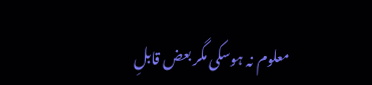معلوم نہ ہوسکی مگر بعض قابلِ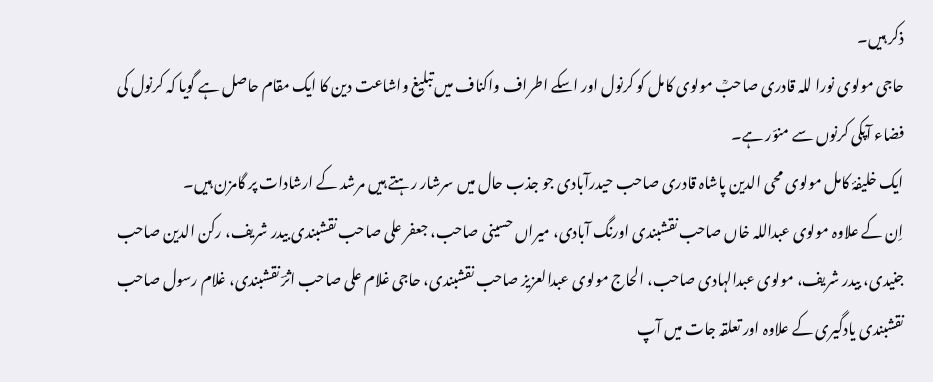ذکر ہیں۔
حاجی مولوی نورا للہ قادری صاحبؒ مولوی کامل کو کرنول اور اسکے اطراف واکناف میں تبلیغ واشاعت دین کا ایک مقام حاصل ہے گویا کہ کرنول کی فضاء آپکی کرنوں سے منوّر ہے۔
ایک خلیفۂ کامل مولوی محی الدین پاشاہ قادری صاحب حیدرآبادی جو جذب حال میں سرشار رہتے ہیں مرشد کے ارشادات پر گامزن ہیں۔
اِن کے علاوہ مولوی عبداللہ خاں صاحب نقشبندی اورنگ آبادی، میراں حسینی صاحب، جعفر علی صاحب نقشبندی بیدر شریف، رکن الدین صاحب جنیدی، بیدر شریف، مولوی عبدالہادی صاحب، الحاج مولوی عبدالعزیز صاحب نقشبندی، حاجی غلام علی صاحب اثرؔ نقشبندی، غلام رسول صاحب نقشبندی یادگیری کے علاوہ اور تعلقہ جات میں آپ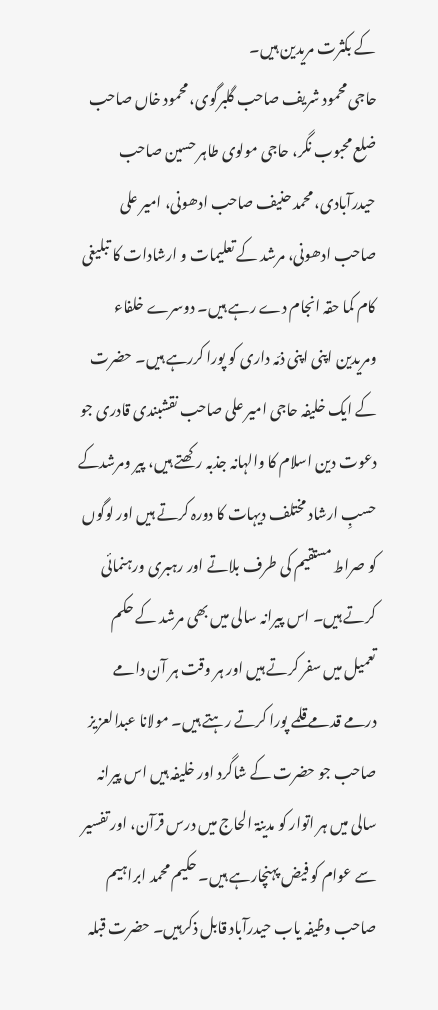کے بکثرت مریدین ہیں۔
حاجی محمود شریف صاحب گلبرگوی، محمود خاں صاحب ضلع محبوب نگر، حاجی مولوی طاہر حسین صاحب حیدرآبادی، محمد حنیف صاحب ادھونی، امیر علی صاحب ادھونی، مرشد کے تعلیمات و ارشادات کا تبلیغی کام کما حقہ انجام دے رہے ہیں۔ دوسرے خلفاء ومریدین اپنی اپنی ذمّہ داری کو پورا کررہے ہیں۔ حضرت کے ایک خلیفہ حاجی امیر علی صاحب نقشبندی قادری جو دعوت دین اسلام کا والہانہ جذبہ رکھتے ہیں، پیر ومرشدکے حسبِ ارشاد مختلف دیہات کا دورہ کرتے ہیں اور لوگوں کو صراط مستقیم کی طرف بلاتے اور رہبری ورہنمائی کرتے ہیں۔ اس پیرانہ سالی میں بھی مرشد کے حکم تعمیل میں سفر کرتے ہیں اور ہر وقت ہر آن دامے درمے قدمے قلمے پورا کرتے رہتے ہیں۔ مولانا عبدالعزیز صاحب جو حضرت کے شاگرد اور خلیفہ ہیں اس پیرانہ سالی میں ہر اتوار کو مدینۃ الحاج میں درس قرآن، اور تفسیر سے عوام کو فیض پہنچارہے ہیں۔ حکیم محمد ابراہیم صاحب وظیفہ یاب حیدرآباد قابل ذکرہیں۔ حضرت قبلہ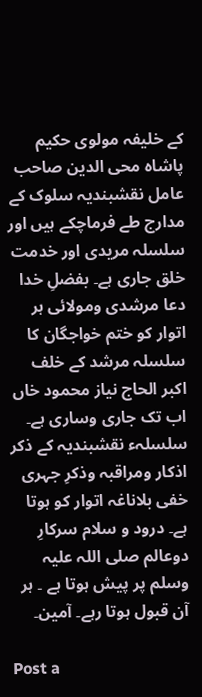کے خلیفہ مولوی حکیم پاشاہ محی الدین صاحب عامل نقشبندیہ سلوک کے مدارج طے فرماچکے ہیں اور سلسلہ مریدی اور خدمت خلق جاری ہے۔ بفضلِ خدا دعا مرشدی ومولائی ہر اتوار کو ختم خواجگان کا سلسلہ مرشد کے خلف اکبر الحاج نیاز محمود خاں اب تک جاری وساری ہے۔ سلسلہء نقشبندیہ کے ذکر اذکار ومراقبہ وذکرِ جہری خفی بلاناغہ اتوار کو ہوتا ہے۔ درود و سلام سرکارِ دوعالم صلی اللہ علیہ وسلم پر پیش ہوتا ہے ۔ ہر آن قبول ہوتا رہے۔ آمین۔

Post a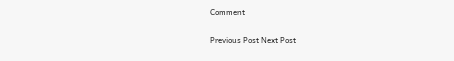Comment

Previous Post Next Post